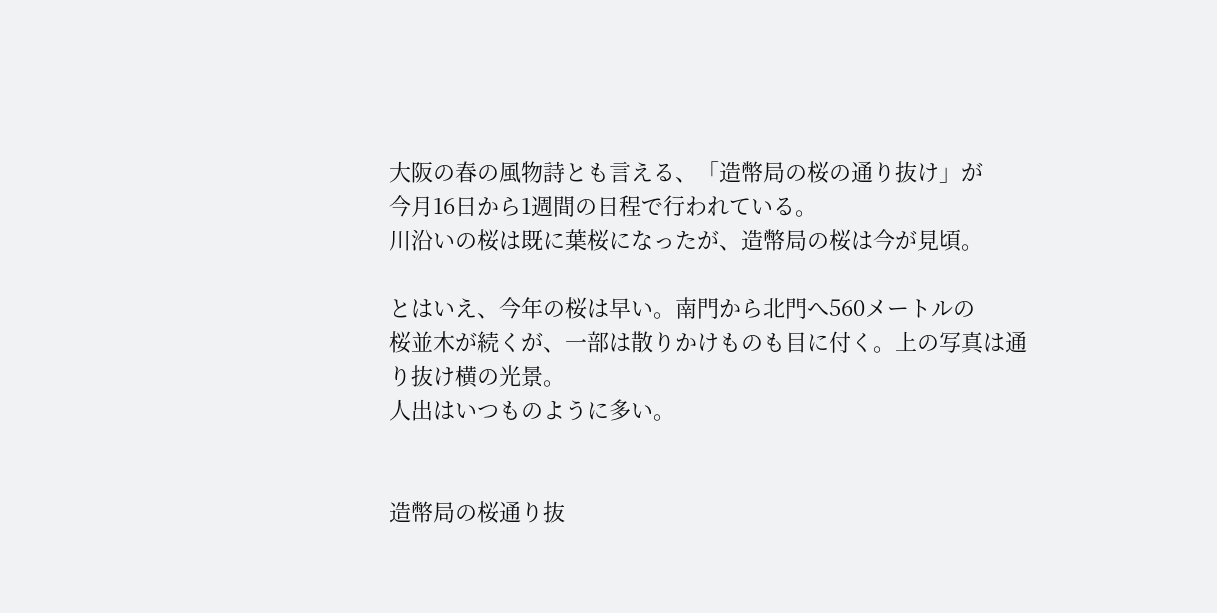大阪の春の風物詩とも言える、「造幣局の桜の通り抜け」が
今月16日から1週間の日程で行われている。
川沿いの桜は既に葉桜になったが、造幣局の桜は今が見頃。

とはいえ、今年の桜は早い。南門から北門へ560メートルの
桜並木が続くが、一部は散りかけものも目に付く。上の写真は通り抜け横の光景。
人出はいつものように多い。


造幣局の桜通り抜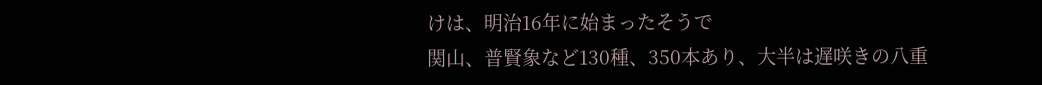けは、明治16年に始まったそうで
関山、普賢象など130種、350本あり、大半は遅咲きの八重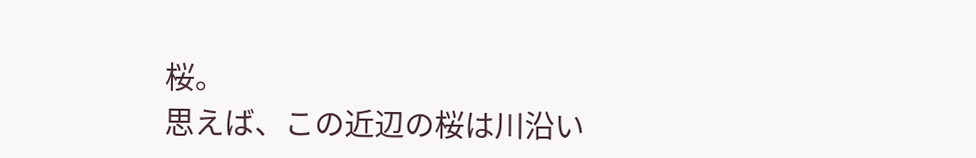桜。
思えば、この近辺の桜は川沿い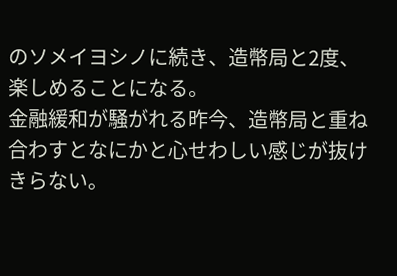のソメイヨシノに続き、造幣局と2度、楽しめることになる。
金融緩和が騒がれる昨今、造幣局と重ね合わすとなにかと心せわしい感じが抜けきらない。